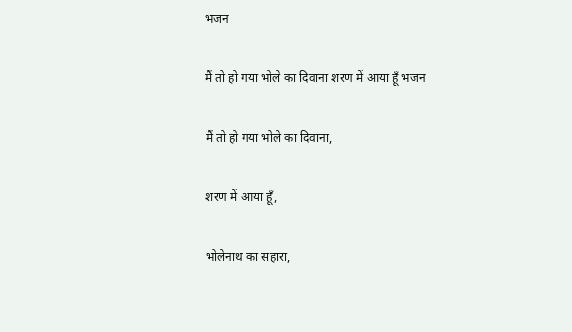भजन

मैं तो हो गया भोले का दिवाना शरण में आया हूँ भजन

मैं तो हो गया भोले का दिवाना,

शरण में आया हूँ,

भोलेनाथ का सहारा,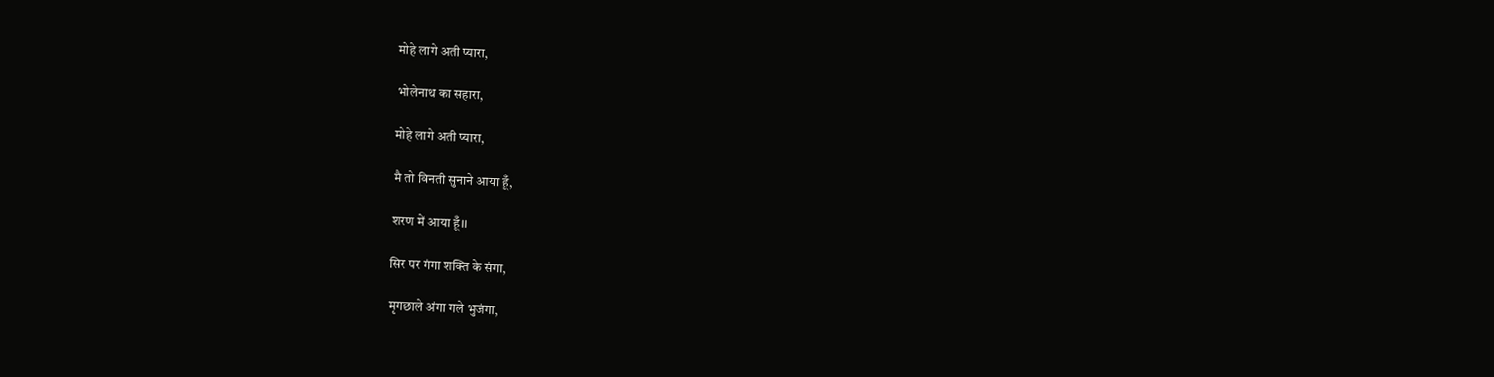मोहे लागे अती प्यारा,

भोलेनाथ का सहारा,

मोहे लागे अती प्यारा,

मै तो विनती सुनाने आया हूँ,

शरण में आया हूँ।।

सिर पर गंगा शक्ति के संगा,

मृगछाले अंगा गले भुजंगा,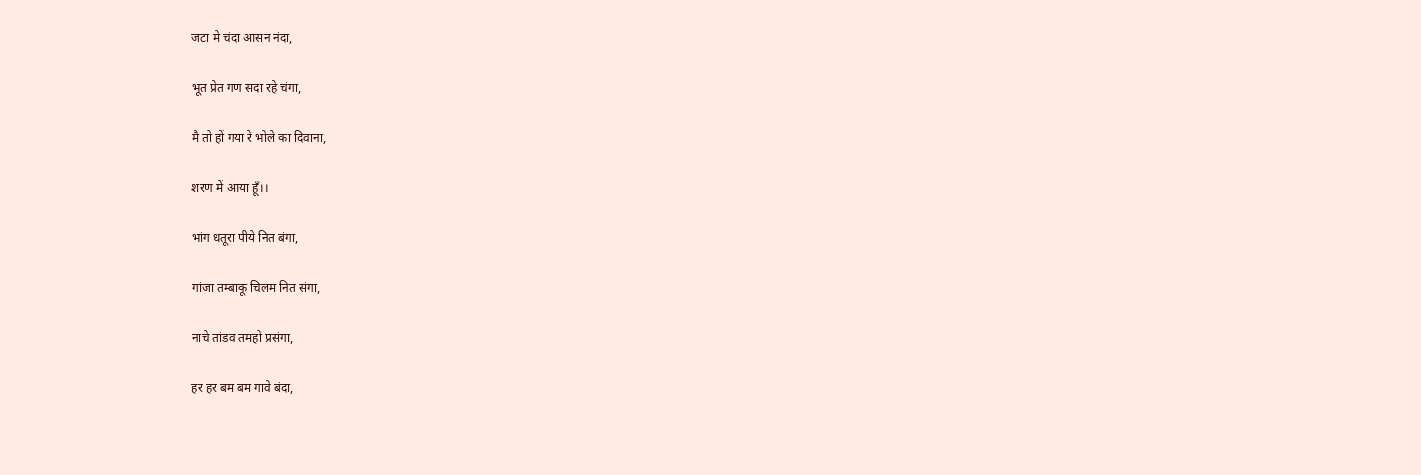जटा मे चंदा आसन नंदा,

भूत प्रेत गण सदा रहे चंगा,

मै तो हों गया रे भोले का दिवाना,

शरण में आया हूँ।।

भांग धतूरा पीये नित बंगा,

गांजा तम्बाकू चिलम नित संगा,

नाचे तांडव तमहो प्रसंगा,

हर हर बम बम गावे बंदा,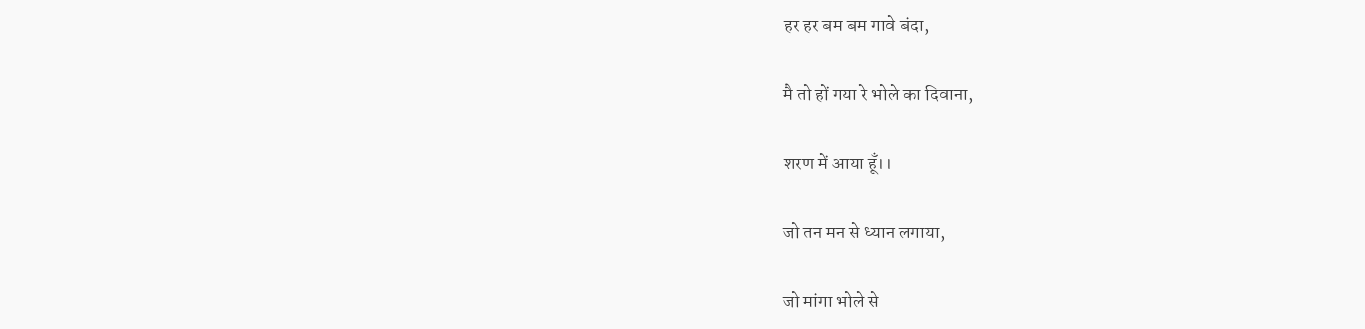हर हर बम बम गावे बंदा,

मै तो हों गया रे भोले का दिवाना,

शरण में आया हूँ।।

जो तन मन से ध्यान लगाया,

जो मांगा भोले से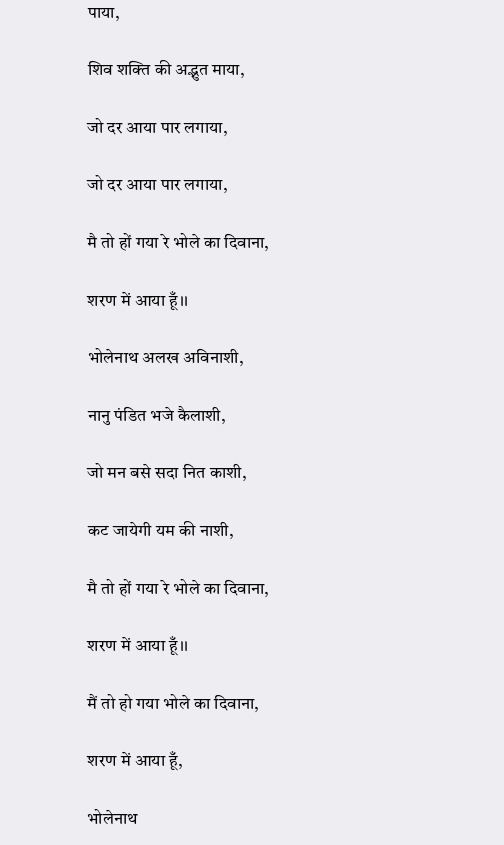पाया,

शिव शक्ति की अद्भुत माया,

जो दर आया पार लगाया,

जो दर आया पार लगाया,

मै तो हों गया रे भोले का दिवाना,

शरण में आया हूँ।।

भोलेनाथ अलख अविनाशी,

नानु पंडित भजे कैलाशी,

जो मन बसे सदा नित काशी,

कट जायेगी यम की नाशी,

मै तो हों गया रे भोले का दिवाना,

शरण में आया हूँ।।

मैं तो हो गया भोले का दिवाना,

शरण में आया हूँ,

भोलेनाथ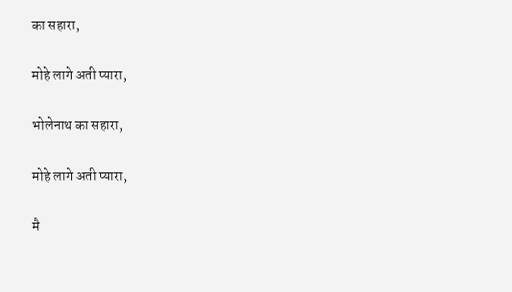का सहारा,

मोहे लागे अती प्यारा,

भोलेनाथ का सहारा,

मोहे लागे अती प्यारा,

मै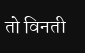तो विनती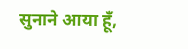सुनाने आया हूँ,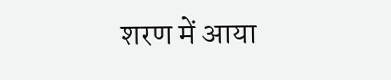शरण में आया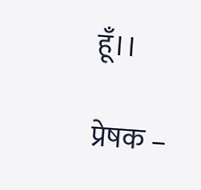हूँ।।

प्रेषक –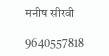मनीष सीरवी

9640557818